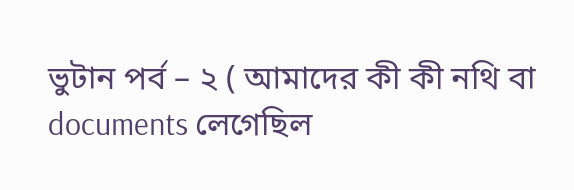ভুটান পর্ব – ২ ( আমাদের কী কী নথি বা documents লেগেছিল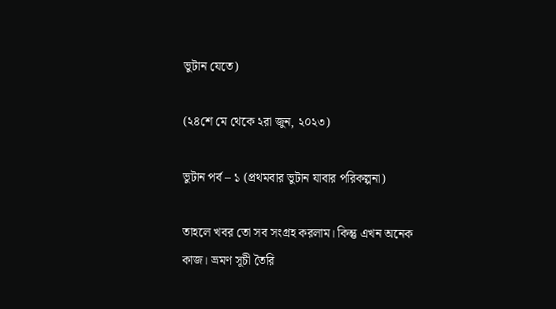ভুটান যেতে)

(২৪শে মে থেকে ২রা জুন, ২০২৩)

ভুটান পর্ব – ১ (প্রথমবার ভুটান যাবার পরিকল্পনা)

তাহলে খবর তো সব সংগ্রহ করলাম। কিন্তু এখন অনেক কাজ। ভ্রমণ সূচী তৈরি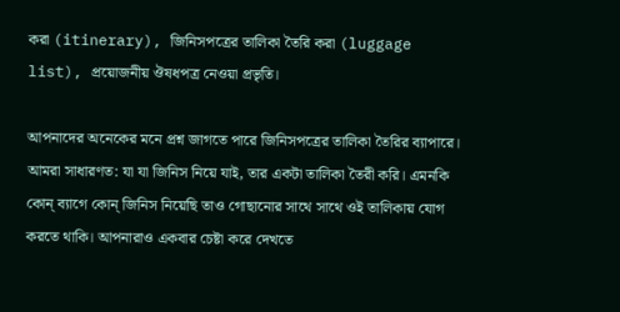করা (itinerary), জিনিসপত্রের তালিকা তৈরি করা (luggage list), প্রয়োজনীয় ঔষধপত্র নেওয়া প্রভৃতি।

আপনাদের অনেকের মনে প্রশ্ন জাগতে পারে জিনিসপত্রের তালিকা তৈরির ব্যাপারে। আমরা সাধারণত: যা যা জিনিস নিয়ে যাই, তার একটা তালিকা তৈরী করি। এমনকি কোন্ ব্যাগে কোন্ জিনিস নিয়েছি তাও গোছানোর সাথে সাথে ওই তালিকায় যোগ করতে থাকি। আপনারাও একবার চেষ্টা করে দেখতে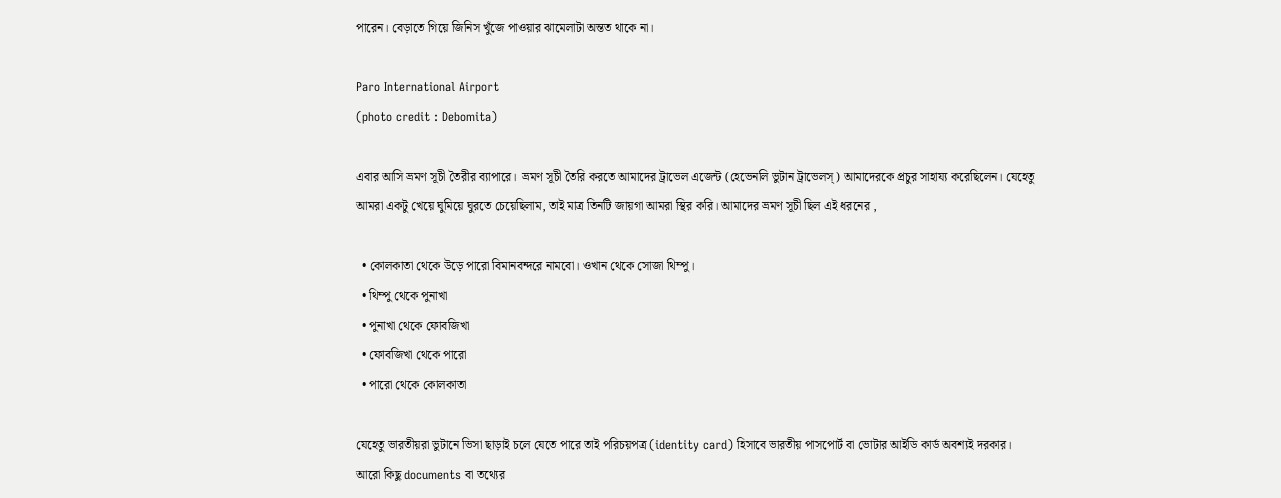পারেন। বেড়াতে গিয়ে জিনিস খুঁজে পাওয়ার ঝামেলাটা অন্তত থাকে না।

Paro International Airport
(photo credit : Debomita)

এবার আসি ভ্রমণ সূচী তৈরীর ব্যাপারে।  ভ্রমণ সূচী তৈরি করতে আমাদের ট্রাভেল এজেন্ট (হেভেনলি ভুটান ট্রাভেলস্) আমাদেরকে প্রচুর সাহায্য করেছিলেন। যেহেতু আমরা একটু খেয়ে ঘুমিয়ে ঘুরতে চেয়েছিলাম, তাই মাত্র তিনটি জায়গা আমরা স্থির করি। আমাদের ভ্রমণ সূচী ছিল এই ধরনের ,

  • কোলকাতা থেকে উড়ে পারো বিমানবন্দরে নামবো। ওখান থেকে সোজা থিম্পু।
  • থিম্পু থেকে পুনাখা
  • পুনাখা থেকে ফোবজিখা
  • ফোবজিখা থেকে পারো
  • পারো থেকে কোলকাতা

যেহেতু ভারতীয়রা ভুটানে ভিসা ছাড়াই চলে যেতে পারে তাই পরিচয়পত্র (identity card) হিসাবে ভারতীয় পাসপোর্ট বা ভোটার আইডি কার্ড অবশ্যই দরকার। আরো কিছু documents বা তথ্যের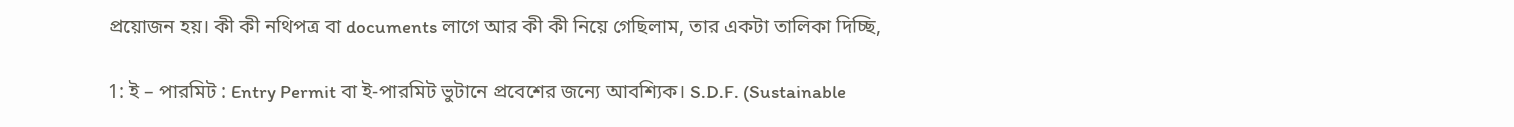প্রয়োজন হয়। কী কী নথিপত্র বা documents লাগে আর কী কী নিয়ে গেছিলাম, তার একটা তালিকা দিচ্ছি,

1: ই – পারমিট : Entry Permit বা ই-পারমিট ভুটানে প্রবেশের জন্যে আবশ্যিক। S.D.F. (Sustainable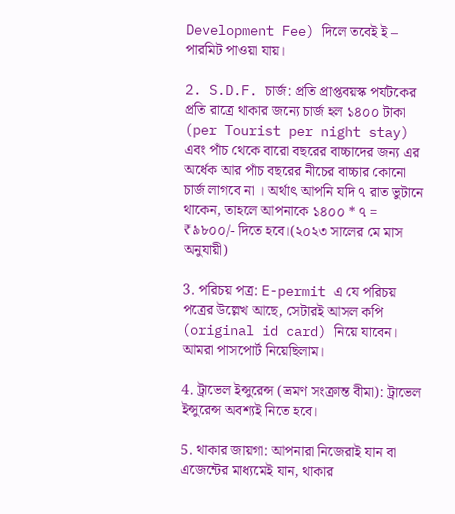Development Fee) দিলে তবেই ই – পারমিট পাওয়া যায়।

2. S.D.F. চার্জ: প্রতি প্রাপ্তবয়স্ক পর্যটকের প্রতি রাত্রে থাকার জন্যে চার্জ হল ১৪০০ টাকা (per Tourist per night stay) এবং পাঁচ থেকে বারো বছরের বাচ্চাদের জন্য এর অর্ধেক আর পাঁচ বছরের নীচের বাচ্চার কোনো চার্জ লাগবে না । অর্থাৎ আপনি যদি ৭ রাত ভুটানে থাকেন, তাহলে আপনাকে ১৪০০ * ৭ = ₹৯৮০০/- দিতে হবে।(২০২৩ সালের মে মাস অনুযায়ী)

3. পরিচয় পত্র: E-permit এ যে পরিচয় পত্রের উল্লেখ আছে, সেটারই আসল কপি (original id card) নিয়ে যাবেন। আমরা পাসপোর্ট নিয়েছিলাম।

4. ট্রাভেল ইন্সুরেন্স (ভ্রমণ সংক্রান্ত বীমা): ট্রাভেল ইন্সুরেন্স অবশ্যই নিতে হবে।

5. থাকার জায়গা: আপনারা নিজেরাই যান বা এজেন্টের মাধ্যমেই যান, থাকার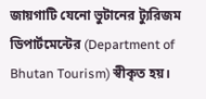জায়গাটি যেনো ভুটানের ট্যুরিজম ডিপার্টমেন্টের (Department of Bhutan Tourism) স্বীকৃত হয়।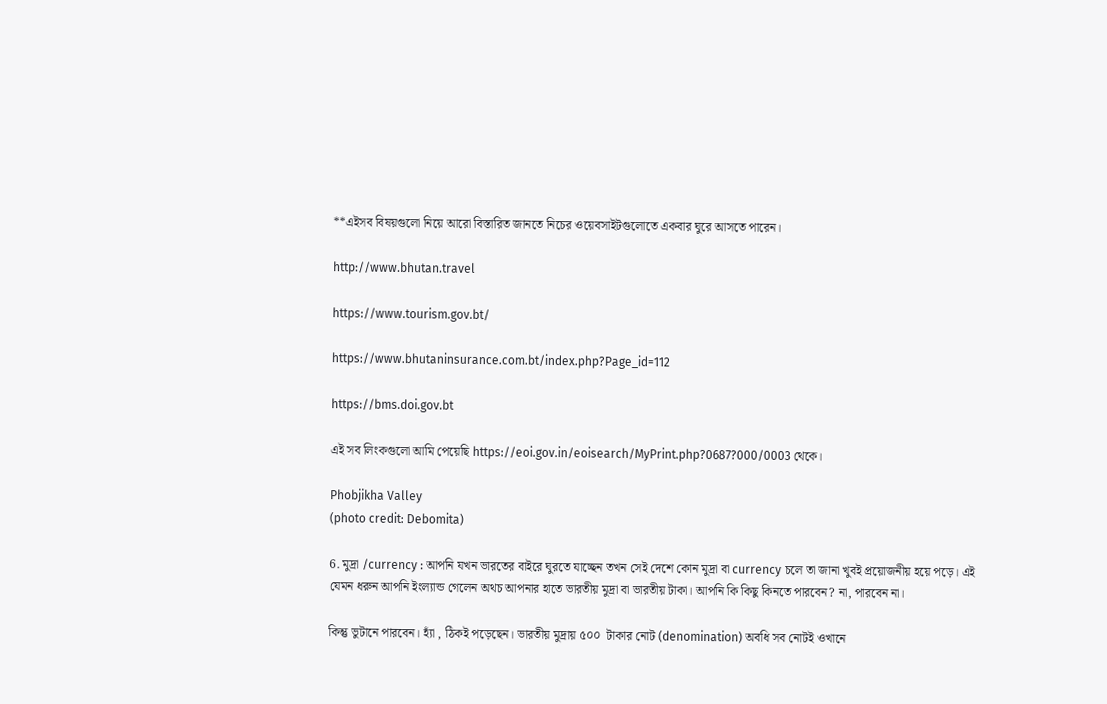**এইসব বিষয়গুলো নিয়ে আরো বিস্তারিত জানতে নিচের ওয়েবসাইটগুলোতে একবার ঘুরে আসতে পারেন।

http://www.bhutan.travel

https://www.tourism.gov.bt/

https://www.bhutaninsurance.com.bt/index.php?Page_id=112

https://bms.doi.gov.bt

এই সব লিংকগুলো আমি পেয়েছি https://eoi.gov.in/eoisearch/MyPrint.php?0687?000/0003 থেকে।

Phobjikha Valley
(photo credit: Debomita)

6. মুদ্রা /currency : আপনি যখন ভারতের বাইরে ঘুরতে যাচ্ছেন তখন সেই দেশে কোন মুদ্রা বা currency চলে তা জানা খুবই প্রয়োজনীয় হয়ে পড়ে। এই যেমন ধরুন আপনি ইংল্যান্ড গেলেন অথচ আপনার হাতে ভারতীয় মুদ্রা বা ভারতীয় টাকা। আপনি কি কিছু কিনতে পারবেন? না, পারবেন না।

কিন্তু ভুটানে পারবেন। হ্যাঁ , ঠিকই পড়েছেন। ভারতীয় মুদ্রায় ৫০০  টাকার নোট (denomination) অবধি সব নোটই ওখানে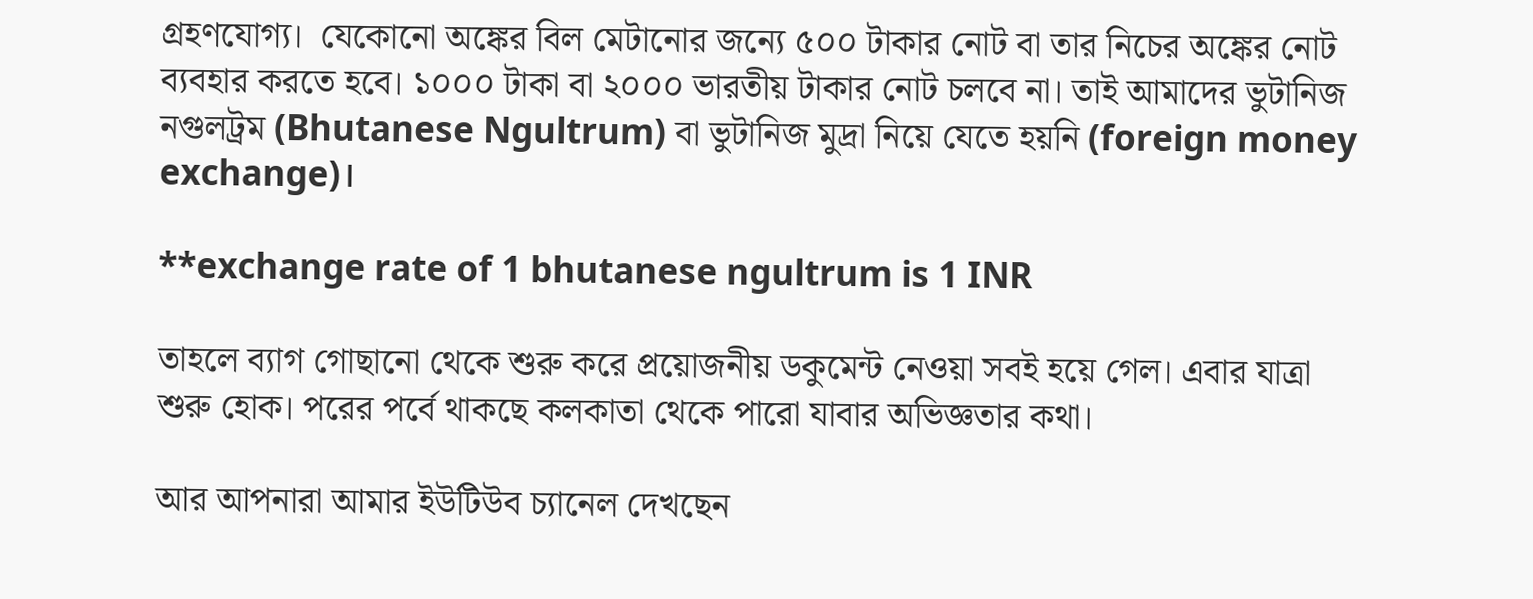গ্রহণযোগ্য।  যেকোনো অঙ্কের বিল মেটানোর জন্যে ৫০০ টাকার নোট বা তার নিচের অঙ্কের নোট ব্যবহার করতে হবে। ১০০০ টাকা বা ২০০০ ভারতীয় টাকার নোট চলবে না। তাই আমাদের ভুটানিজ নগুলট্রম (Bhutanese Ngultrum) বা ভুটানিজ মুদ্রা নিয়ে যেতে হয়নি (foreign money exchange)।

**exchange rate of 1 bhutanese ngultrum is 1 INR

তাহলে ব্যাগ গোছানো থেকে শুরু করে প্রয়োজনীয় ডকুমেন্ট নেওয়া সবই হয়ে গেল। এবার যাত্রা শুরু হোক। পরের পর্বে থাকছে কলকাতা থেকে পারো যাবার অভিজ্ঞতার কথা।

আর আপনারা আমার ইউটিউব চ্যানেল দেখছেন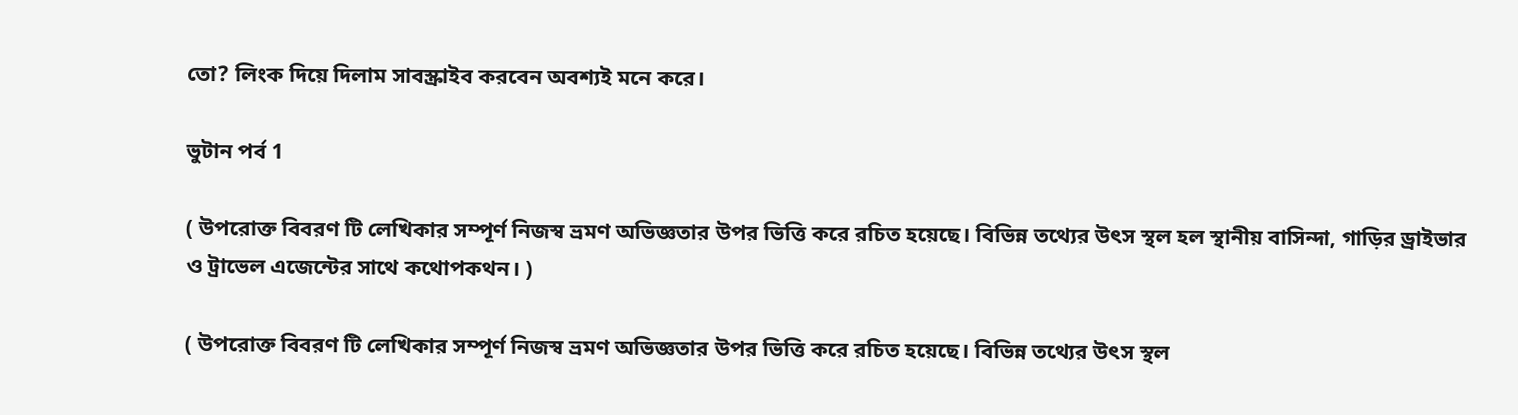তো? লিংক দিয়ে দিলাম সাবস্ক্রাইব করবেন অবশ্যই মনে করে।

ভুটান পর্ব 1

( উপরোক্ত বিবরণ টি লেখিকার সম্পূর্ণ নিজস্ব ভ্রমণ অভিজ্ঞতার উপর ভিত্তি করে রচিত হয়েছে। বিভিন্ন তথ্যের উৎস স্থল হল স্থানীয় বাসিন্দা, গাড়ির ড্রাইভার ও ট্রাভেল এজেন্টের সাথে কথোপকথন। )

( উপরোক্ত বিবরণ টি লেখিকার সম্পূর্ণ নিজস্ব ভ্রমণ অভিজ্ঞতার উপর ভিত্তি করে রচিত হয়েছে। বিভিন্ন তথ্যের উৎস স্থল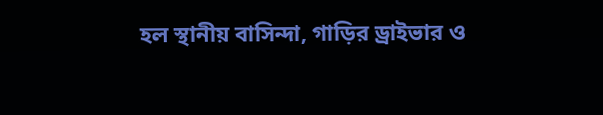হল স্থানীয় বাসিন্দা, গাড়ির ড্রাইভার ও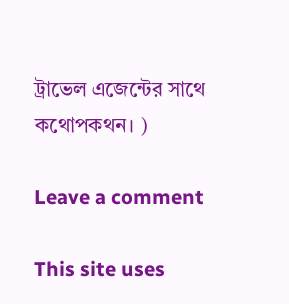ট্রাভেল এজেন্টের সাথে কথোপকথন। )

Leave a comment

This site uses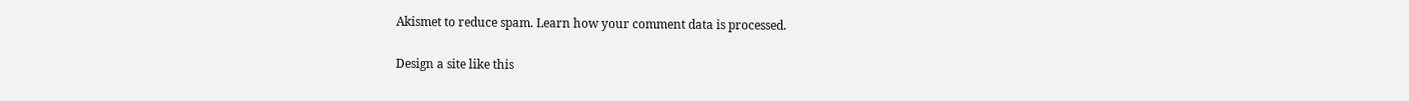Akismet to reduce spam. Learn how your comment data is processed.

Design a site like this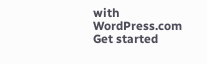with WordPress.com
Get started